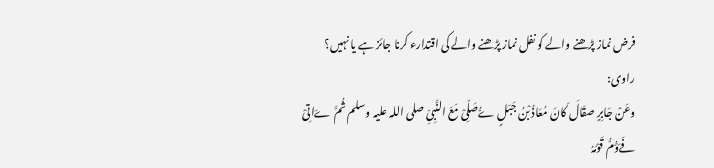فرض نماز پڑھنے والے کو نفل نماز پڑھنے والے کی اقتدارء کرنا جائز ہے یا نہیں؟
راوی:
وعَنْ جَابِرٍ صقَالَ کَانَ مُعَاذُ بْنُ جَبَلٍ ےُّصَلِّیْ مَعَ النَّبِیِّ صلی اللہ علیہ وسلم ثُمَّ ےَاتِیْ فَےَؤُمُّ قَوْمَہُ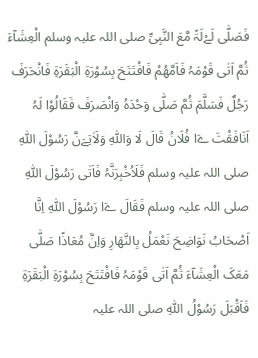فَصَلّٰی لَےْلَۃً مَّعَ النَّبِیِّ صلی اللہ علیہ وسلم الْعِشَآءَ ثُمَّ اَتٰی قَوْمَہُ فَاَمَّھُمْ فَافْتَتَحَ بِسُوْرَۃِ الْبَقَرَۃِ فَانْحَرَفَ رَجُلٌ فَسَلَّمَ ثُمَّ صَلّٰی وَحْدَہُ وَانْصَرَفَ فَقَالُوْا لَہُ اَنَافَقْتَ ےَا فُلَانُ قَالَ لَا وَاللّٰہِ وَلَاٰتِےَنَّ رَسُوْلَ اللّٰہِ صلی اللہ علیہ وسلم فَلَاُخْبِرَنَّہُ فَاَتٰی رَسُوْلَ اللّٰہِ صلی اللہ علیہ وسلم فَقَالَ ےَا رَسُوْلَ اللّٰہِ اِنَّا اَصْحَابُ نَوَاضِحَ نَعْمَلُ بِالنَّھَارِ وَاِنَّ مُعَاذًا صَلّٰی مَعَکَ الْعِشَآءَ ثُمَّ اَتٰی قَوْمَہُ فَافْتَتَحَ بِسُوْرَۃِ الْبَقَرَۃِ فَاَقْبَلَ رَسُوْلُ اللّٰہِ صلی اللہ علیہ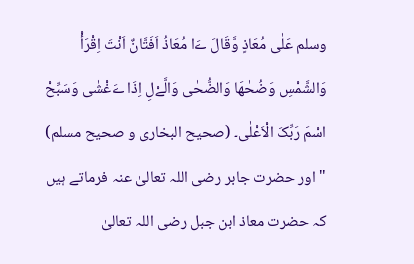وسلم عَلٰی مُعَاذٍ وَّقَالَ ےَا مُعَاذُ اَفَتَّانٌ اَنْتَ اِقْرَأْ وَالشَّمْسِ وَضُحٰھَا وَالضُّحٰی وَالَّےْلِ اِذَا ےَغْشٰی وَسَبِّحْ اسْمَ رَبِّکَ الْاَعْلٰی۔ (صحیح البخاری و صحیح مسلم)
" اور حضرت جابر رضی اللہ تعالیٰ عنہ فرماتے ہیں کہ حضرت معاذ ابن جبل رضی اللہ تعالیٰ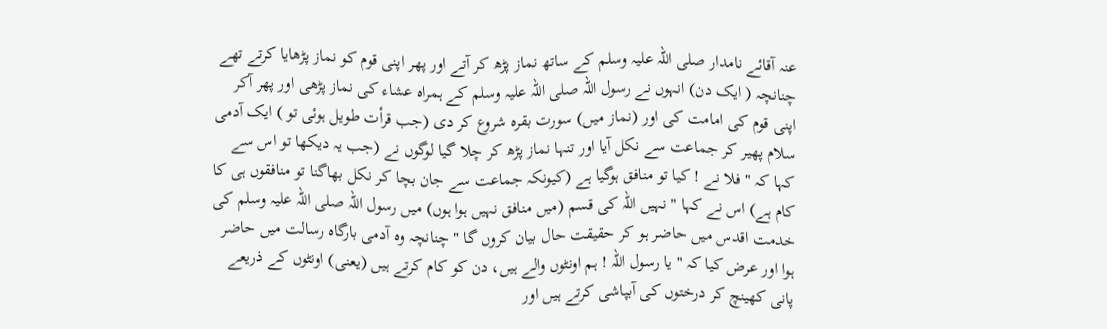عنہ آقائے نامدار صلی اللہ علیہ وسلم کے ساتھ نماز پڑھ کر آتے اور پھر اپنی قوم کو نماز پڑھایا کرتے تھے چنانچہ ( ایک دن) انہوں نے رسول اللہ صلی اللہ علیہ وسلم کے ہمراہ عشاء کی نماز پڑھی اور پھر آکر اپنی قوم کی امامت کی اور (نماز میں) سورت بقرہ شروع کر دی (جب قرأت طویل ہوئی تو ) ایک آدمی سلام پھیر کر جماعت سے نکل آیا اور تنہا نماز پڑھ کر چلا گیا لوگوں نے (جب یہ دیکھا تو اس سے کہا کہ " فلا نے ! کیا تو منافق ہوگیا ہے (کیونکہ جماعت سے جان بچا کر نکل بھاگنا تو منافقوں ہی کا کام ہے) اس نے کہا " نہیں اللہ کی قسم (میں منافق نہیں ہوا ہوں) میں رسول اللہ صلی اللہ علیہ وسلم کی خدمت اقدس میں حاضر ہو کر حقیقت حال بیان کروں گا " چنانچہ وہ آدمی بارگاہ رسالت میں حاضر ہوا اور عرض کیا کہ " یا رسول اللہ ! ہم اونٹوں والے ہیں، دن کو کام کرتے ہیں (یعنی) اونٹوں کے ذریعے پانی کھینچ کر درختوں کی آبپاشی کرتے ہیں اور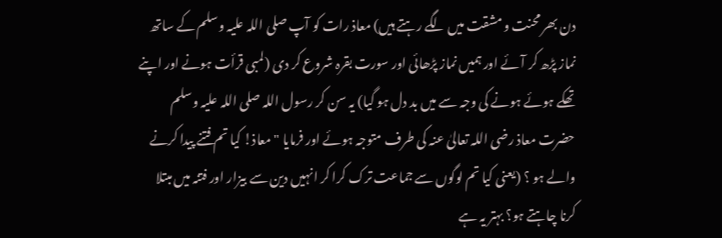دن بھر محنت و مشقت میں لگے رہتے ہیں) معاذ رات کو آپ صلی اللہ علیہ وسلم کے ساتھ نماز پڑھ کر آئے اور ہمیں نماز پڑھائی اور سورت بقرہ شروع کر دی (لمبی قرأت ہونے اور اپنے تھکے ہوئے ہونے کی وجہ سے میں بد دل ہو گیا) یہ سن کر رسول اللہ صلی اللہ علیہ وسلم حضرت معاذ رضی اللہ تعالیٰ عنہ کی طرف متوجہ ہوئے اور فرمایا " معاذ! کیا تم فتنے پیدا کرنے والے ہو ؟ (یعنی کیا تم لوگوں سے جماعت ترک کرا کر انہیں دین سے بیزار اور فتنہ میں مبتلا کرنا چاہتے ہو؟ بہتر یہ ہے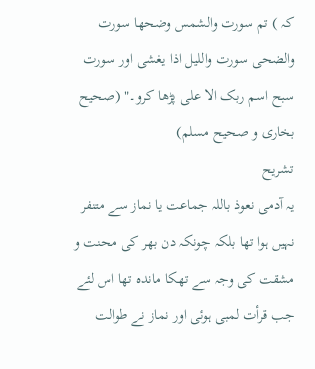کہ ) تم سورت والشمس وضحھا سورت والضحی سورت واللیل اذا یغشی اور سورت سبح اسم ربک الا علی پڑھا کرو۔" (صحیح بخاری و صحیح مسلم)
تشریح
یہ آدمی نعوذ باللہ جماعت یا نماز سے متنفر نہیں ہوا تھا بلکہ چونکہ دن بھر کی محنت و مشقت کی وجہ سے تھکا ماندہ تھا اس لئے جب قرأت لمبی ہوئی اور نماز نے طوالت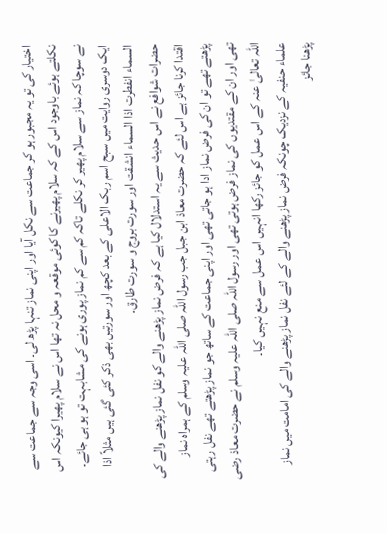اختیار کی تو یہ مجبور ہو کر جماعت سے نکل آیا اور اپنی نماز تنہا پڑھ لی۔ اسی وجہ سے جماعت سے نکلتے ہوئے باوجود اس کے کہ سلام پھیرنے کا کوئی موقعہ و محل نہ تھا اس نے سلام پھیرا کیونکہ اس نے سوچا کہ نماز سے سلام پھیر کر نکلے تاکہ کم سے کم نماز پوری ہونے کی مشابہت تو ہو ہی جائے۔
ایک دوسری روایت میں سبح اسم ربک الاعلی کے بعد کچھ اور سورتیں بھی ذکر کئی گئی ہیں مثلاً اذا السماء انفطرت اذا السماء انشقت اور سورت بروج و سورت طارق۔
حضرات شوافع نے اس حدیث سے یہ استدلال کیا ہے کہ فرض نماز پڑھنے والے کو نفل نماز پڑھنے والے کی اقتدا کرنا جائز ہے اس لئے کہ حضرت معاذ ابن جبل جب رسول اللہ صلی اللہ علیہ وسلم کے ہمراہ نماز پڑھتے تھے تو ان کی فرض نماز ادا ہو جاتی تھی اور اپنی جماعت کے ساتھ جو نماز پڑھتے تھے نفل رہتی تھی اور ان کے مقتدیوں کی نماز فرض ہوتی تھی اور رسول اللہ صلی اللہ علیہ وسلم نے حضرت معاذ رضی اللہ تعالیٰ عنہ کے اس عمل کو جائز رکھا انہیں اس عمل سے منع نہیں کیا۔
علماء حنفیہ کے نزدیک چونکہ فرض نماز پڑھنے والے کے لئے نفل نماز پڑھنے والے کی امامت میں نماز پڑھنا جائز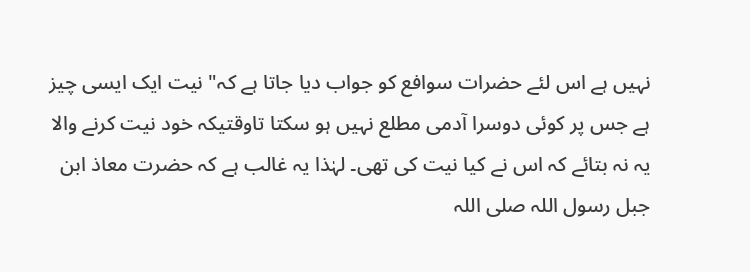نہیں ہے اس لئے حضرات سوافع کو جواب دیا جاتا ہے کہ" نیت ایک ایسی چیز ہے جس پر کوئی دوسرا آدمی مطلع نہیں ہو سکتا تاوقتیکہ خود نیت کرنے والا یہ نہ بتائے کہ اس نے کیا نیت کی تھی۔ لہٰذا یہ غالب ہے کہ حضرت معاذ ابن جبل رسول اللہ صلی اللہ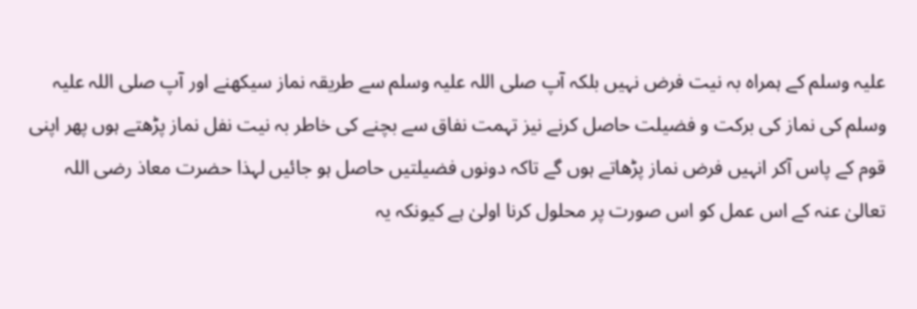علیہ وسلم کے ہمراہ بہ نیت فرض نہیں بلکہ آپ صلی اللہ علیہ وسلم سے طریقہ نماز سیکھنے اور آپ صلی اللہ علیہ وسلم کی نماز کی برکت و فضیلت حاصل کرنے نیز تہمت نفاق سے بچنے کی خاطر بہ نیت نفل نماز پڑھتے ہوں پھر اپنی قوم کے پاس آکر انہیں فرض نماز پڑھاتے ہوں گے تاکہ دونوں فضیلتیں حاصل ہو جائیں لہذا حضرت معاذ رضی اللہ تعالیٰ عنہ کے اس عمل کو اس صورت پر محلول کرنا اولیٰ ہے کیونکہ یہ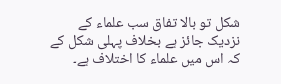شکل تو بالا تفاق سب علماء کے نزدیک جائز ہے بخلاف پہلی شکل کے کہ اس میں علماء کا اختلاف ہے۔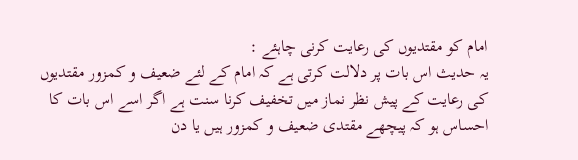امام کو مقتدیوں کی رعایت کرنی چاہئے :
یہ حدیث اس بات پر دلالت کرتی ہے کہ امام کے لئے ضعیف و کمزور مقتدیوں کی رعایت کے پیش نظر نماز میں تخفیف کرنا سنت ہے اگر اسے اس بات کا احساس ہو کہ پیچھے مقتدی ضعیف و کمزور ہیں یا دن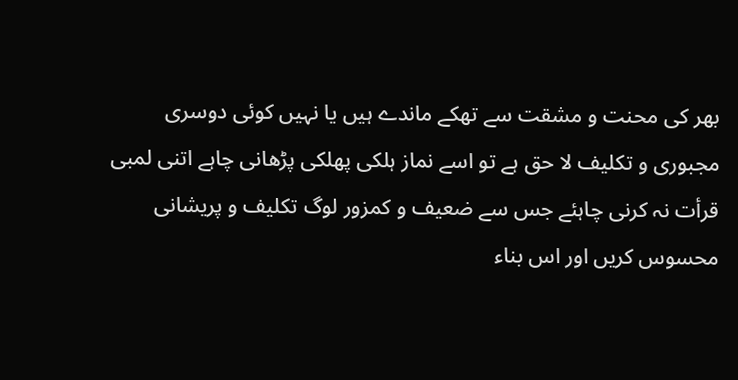بھر کی محنت و مشقت سے تھکے ماندے ہیں یا نہیں کوئی دوسری مجبوری و تکلیف لا حق ہے تو اسے نماز ہلکی پھلکی پڑھانی چاہے اتنی لمبی قرأت نہ کرنی چاہئے جس سے ضعیف و کمزور لوگ تکلیف و پریشانی محسوس کریں اور اس بناء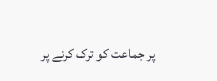پر جماعت کو ترک کرنے پر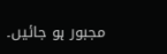مجبور ہو جائیں۔